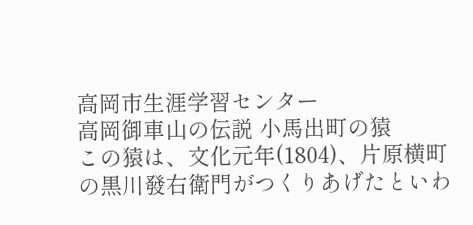高岡市生涯学習センター
高岡御車山の伝説 小馬出町の猿
この猿は、文化元年(1804)、片原横町の黒川發右衛門がつくりあげたといわ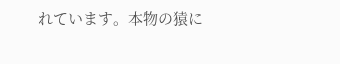れています。本物の猿に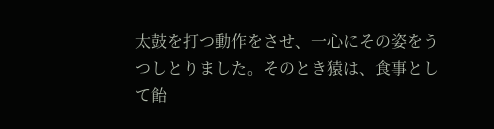太鼓を打つ動作をさせ、一心にその姿をうつしとりました。そのとき猿は、食事として飴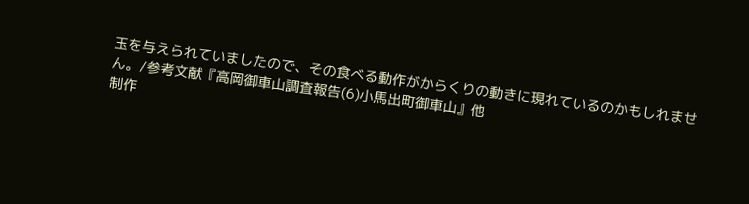玉を与えられていましたので、その食べる動作がからくりの動きに現れているのかもしれません。/参考文献『高岡御車山調査報告(6)小馬出町御車山』他
制作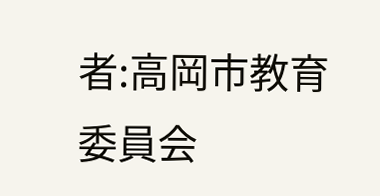者:高岡市教育委員会